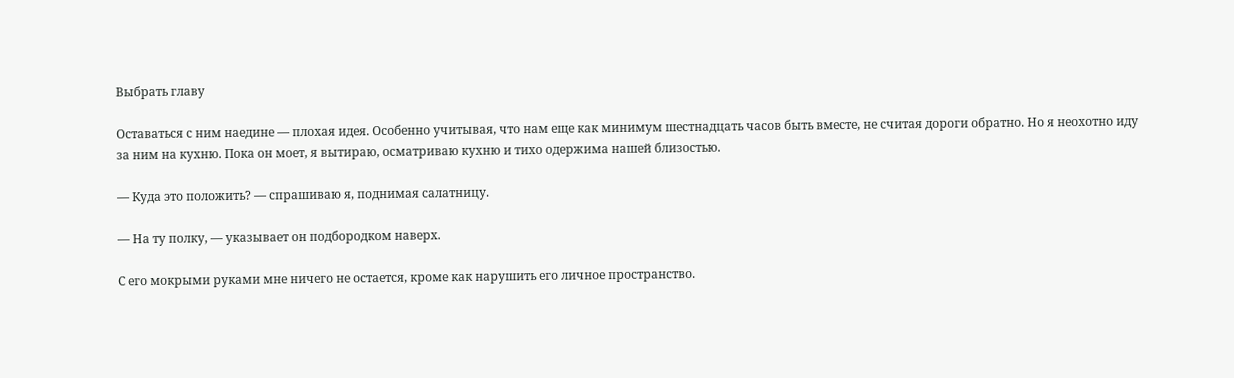Выбрать главу

Оставаться с ним наедине — плохая идея. Особенно учитывая, что нам еще как минимум шестнадцать часов быть вместе, не считая дороги обратно. Но я неохотно иду за ним на кухню. Пока он моет, я вытираю, осматриваю кухню и тихо одержима нашей близостью.

— Куда это положить? — спрашиваю я, поднимая салатницу.

— На ту полку, — указывает он подбородком наверх.

С его мокрыми руками мне ничего не остается, кроме как нарушить его личное пространство.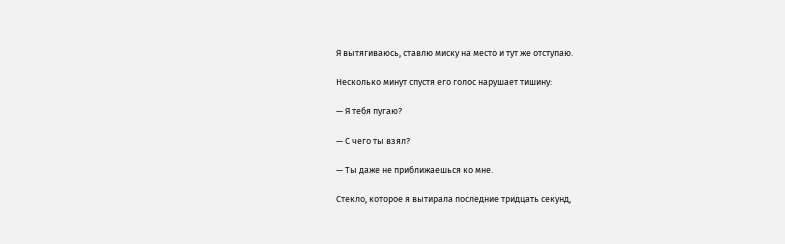Я вытягиваюсь, ставлю миску на место и тут же отступаю.

Несколько минут спустя его голос нарушает тишину:

— Я тебя пугаю?

— С чего ты взял?

— Ты даже не приближаешься ко мне.

Стекло, которое я вытирала последние тридцать секунд,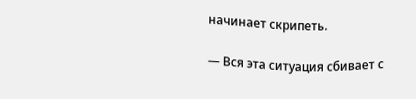начинает скрипеть.

— Вся эта ситуация сбивает с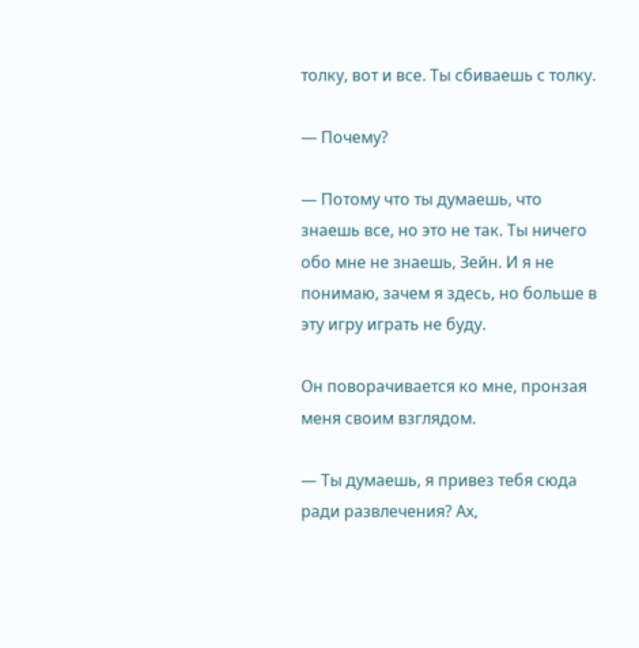толку, вот и все. Ты сбиваешь с толку.

— Почему?

— Потому что ты думаешь, что знаешь все, но это не так. Ты ничего обо мне не знаешь, Зейн. И я не понимаю, зачем я здесь, но больше в эту игру играть не буду.

Он поворачивается ко мне, пронзая меня своим взглядом.

— Ты думаешь, я привез тебя сюда ради развлечения? Ах,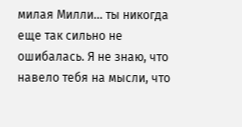милая Милли... ты никогда еще так сильно не ошибалась. Я не знаю, что навело тебя на мысли, что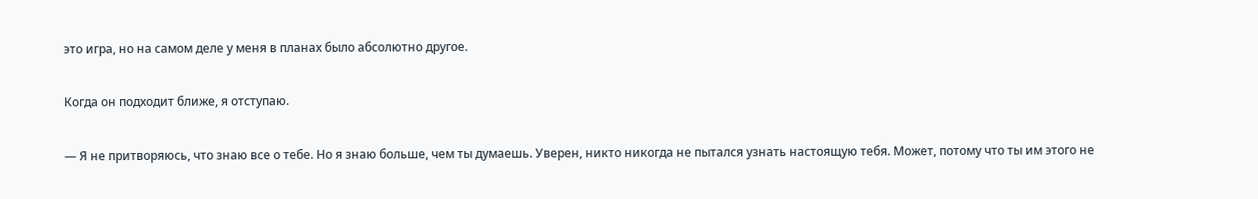это игра, но на самом деле у меня в планах было абсолютно другое.

Когда он подходит ближе, я отступаю.

— Я не притворяюсь, что знаю все о тебе. Но я знаю больше, чем ты думаешь. Уверен, никто никогда не пытался узнать настоящую тебя. Может, потому что ты им этого не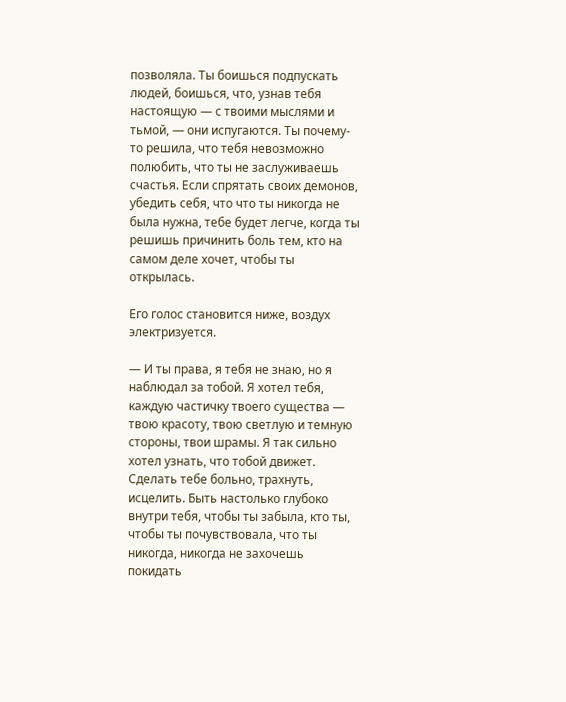позволяла. Ты боишься подпускать людей, боишься, что, узнав тебя настоящую — с твоими мыслями и тьмой, — они испугаются. Ты почему-то решила, что тебя невозможно полюбить, что ты не заслуживаешь счастья. Если спрятать своих демонов, убедить себя, что что ты никогда не была нужна, тебе будет легче, когда ты решишь причинить боль тем, кто на самом деле хочет, чтобы ты открылась.

Его голос становится ниже, воздух электризуется.

— И ты права, я тебя не знаю, но я наблюдал за тобой. Я хотел тебя, каждую частичку твоего существа — твою красоту, твою светлую и темную стороны, твои шрамы. Я так сильно хотел узнать, что тобой движет. Сделать тебе больно, трахнуть, исцелить. Быть настолько глубоко внутри тебя, чтобы ты забыла, кто ты, чтобы ты почувствовала, что ты никогда, никогда не захочешь покидать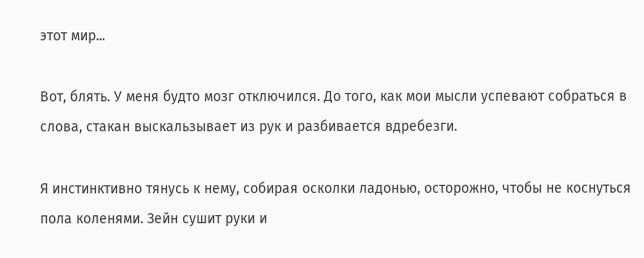этот мир...

Вот, блять. У меня будто мозг отключился. До того, как мои мысли успевают собраться в слова, стакан выскальзывает из рук и разбивается вдребезги.

Я инстинктивно тянусь к нему, собирая осколки ладонью, осторожно, чтобы не коснуться пола коленями. Зейн сушит руки и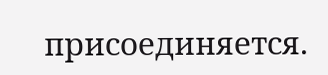присоединяется.